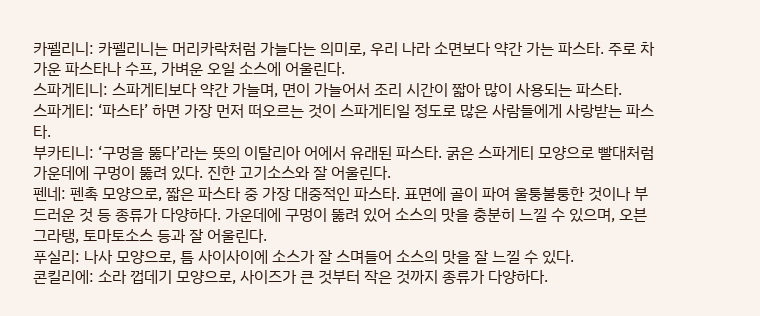카펠리니: 카펠리니는 머리카락처럼 가늘다는 의미로, 우리 나라 소면보다 약간 가는 파스타. 주로 차가운 파스타나 수프, 가벼운 오일 소스에 어울린다.
스파게티니: 스파게티보다 약간 가늘며, 면이 가늘어서 조리 시간이 짧아 많이 사용되는 파스타.
스파게티: ‘파스타’ 하면 가장 먼저 떠오르는 것이 스파게티일 정도로 많은 사람들에게 사랑받는 파스타.
부카티니: ‘구멍을 뚫다’라는 뜻의 이탈리아 어에서 유래된 파스타. 굵은 스파게티 모양으로 빨대처럼 가운데에 구멍이 뚫려 있다. 진한 고기소스와 잘 어울린다.
펜네: 펜촉 모양으로, 짧은 파스타 중 가장 대중적인 파스타. 표면에 골이 파여 울퉁불퉁한 것이나 부드러운 것 등 종류가 다양하다. 가운데에 구멍이 뚫려 있어 소스의 맛을 충분히 느낄 수 있으며, 오븐 그라탱, 토마토소스 등과 잘 어울린다.
푸실리: 나사 모양으로, 틈 사이사이에 소스가 잘 스며들어 소스의 맛을 잘 느낄 수 있다.
콘킬리에: 소라 껍데기 모양으로, 사이즈가 큰 것부터 작은 것까지 종류가 다양하다.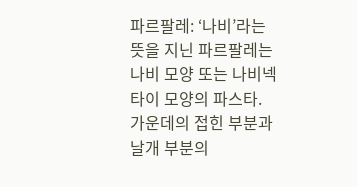파르팔레: ‘나비’라는 뜻을 지닌 파르팔레는 나비 모양 또는 나비넥타이 모양의 파스타. 가운데의 접힌 부분과 날개 부분의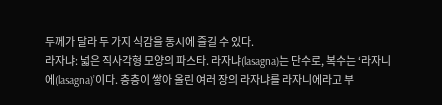두께가 달라 두 가지 식감을 동시에 즐길 수 있다.
라자냐: 넓은 직사각형 모양의 파스타. 라자냐(lasagna)는 단수로, 복수는 ‘라자니에(lasagna)’이다. 층층이 쌓아 올린 여러 장의 라자냐를 라자니에라고 부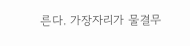른다. 가장자리가 물결무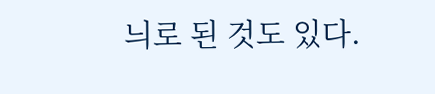늬로 된 것도 있다.